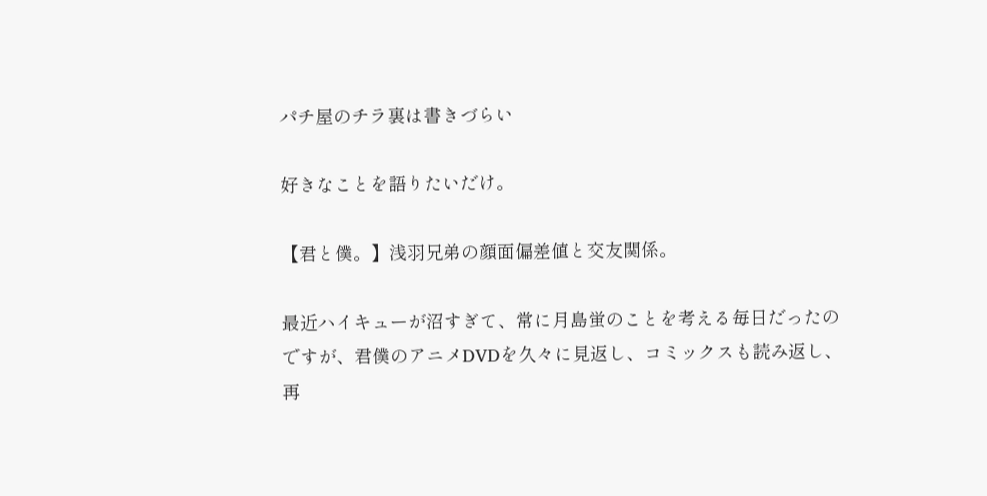パチ屋のチラ裏は書きづらい

好きなことを語りたいだけ。

【君と僕。】浅羽兄弟の顔面偏差値と交友関係。

最近ハイキューが沼すぎて、常に月島蛍のことを考える毎日だったのですが、君僕のアニメDVDを久々に見返し、コミックスも読み返し、再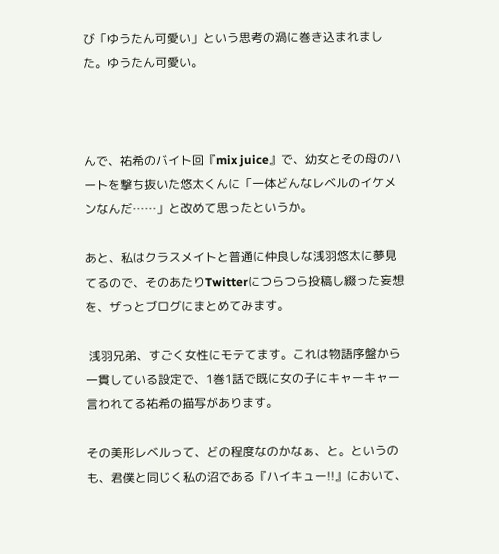び「ゆうたん可愛い」という思考の渦に巻き込まれました。ゆうたん可愛い。



んで、祐希のバイト回『mix juice』で、幼女とその母のハートを撃ち抜いた悠太くんに「一体どんなレベルのイケメンなんだ……」と改めて思ったというか。

あと、私はクラスメイトと普通に仲良しな浅羽悠太に夢見てるので、そのあたりTwitterにつらつら投稿し綴った妄想を、ザっとブログにまとめてみます。

 浅羽兄弟、すごく女性にモテてます。これは物語序盤から一貫している設定で、1巻1話で既に女の子にキャーキャー言われてる祐希の描写があります。

その美形レベルって、どの程度なのかなぁ、と。というのも、君僕と同じく私の沼である『ハイキュー!!』において、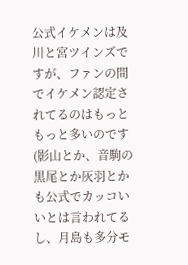公式イケメンは及川と宮ツインズですが、ファンの間でイケメン認定されてるのはもっともっと多いのです(影山とか、音駒の黒尾とか灰羽とかも公式でカッコいいとは言われてるし、月島も多分モ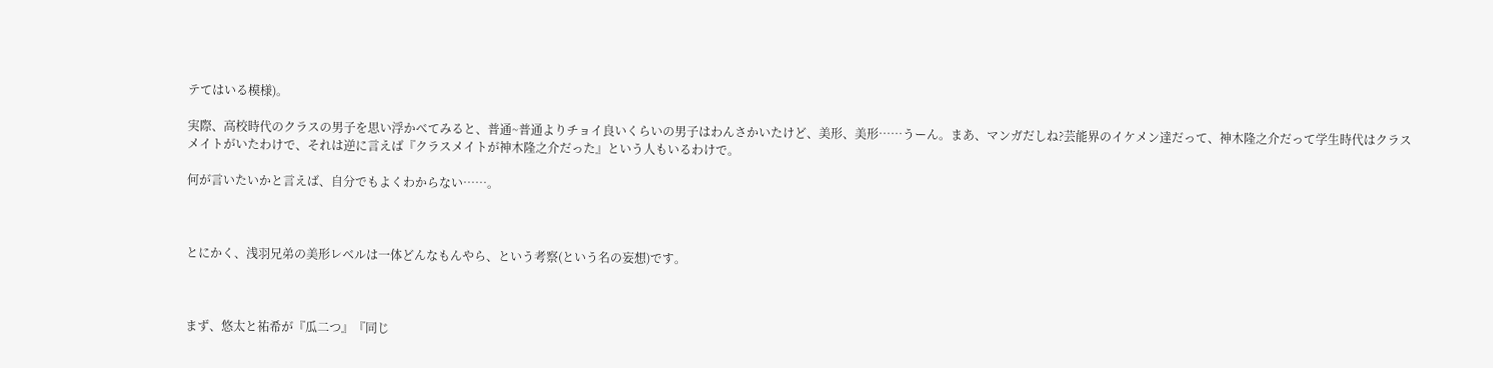テてはいる模様)。

実際、高校時代のクラスの男子を思い浮かべてみると、普通~普通よりチョイ良いくらいの男子はわんさかいたけど、美形、美形……うーん。まあ、マンガだしね?芸能界のイケメン達だって、神木隆之介だって学生時代はクラスメイトがいたわけで、それは逆に言えば『クラスメイトが神木隆之介だった』という人もいるわけで。

何が言いたいかと言えば、自分でもよくわからない……。



とにかく、浅羽兄弟の美形レベルは一体どんなもんやら、という考察(という名の妄想)です。



まず、悠太と祐希が『瓜二つ』『同じ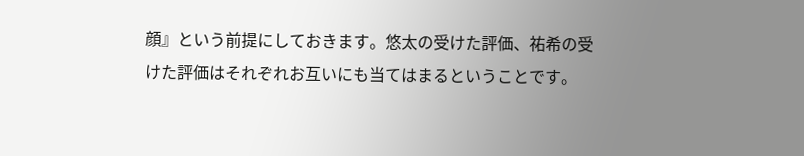顔』という前提にしておきます。悠太の受けた評価、祐希の受けた評価はそれぞれお互いにも当てはまるということです。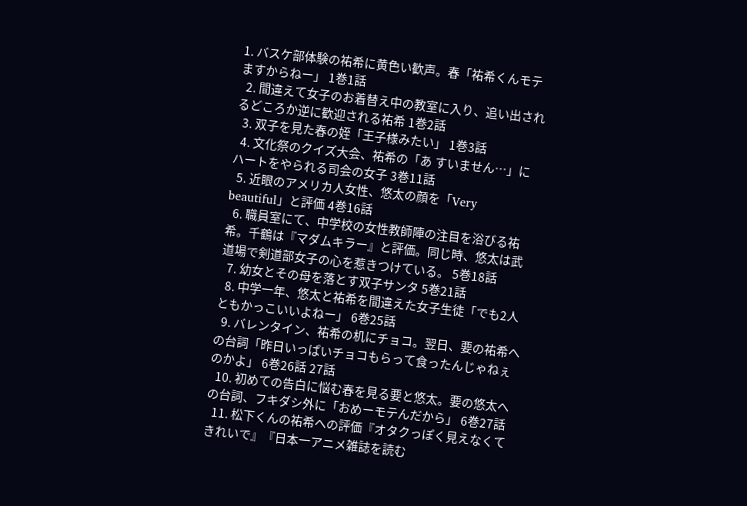1. バスケ部体験の祐希に黄色い歓声。春「祐希くんモテますからねー」 1巻1話
  2. 間違えて女子のお着替え中の教室に入り、追い出されるどころか逆に歓迎される祐希 1巻2話
  3. 双子を見た春の姪「王子様みたい」 1巻3話
  4. 文化祭のクイズ大会、祐希の「あ すいません…」にハートをやられる司会の女子 3巻11話
  5. 近眼のアメリカ人女性、悠太の顔を「Very beautiful」と評価 4巻16話
  6. 職員室にて、中学校の女性教師陣の注目を浴びる祐希。千鶴は『マダムキラー』と評価。同じ時、悠太は武道場で剣道部女子の心を惹きつけている。 5巻18話
  7. 幼女とその母を落とす双子サンタ 5巻21話
  8. 中学一年、悠太と祐希を間違えた女子生徒「でも2人ともかっこいいよねー」 6巻25話
  9. バレンタイン、祐希の机にチョコ。翌日、要の祐希への台詞「昨日いっぱいチョコもらって食ったんじゃねぇのかよ」 6巻26話 27話
  10. 初めての告白に悩む春を見る要と悠太。要の悠太への台詞、フキダシ外に「おめーモテんだから」 6巻27話
  11. 松下くんの祐希への評価『オタクっぽく見えなくて きれいで』『日本一アニメ雑誌を読む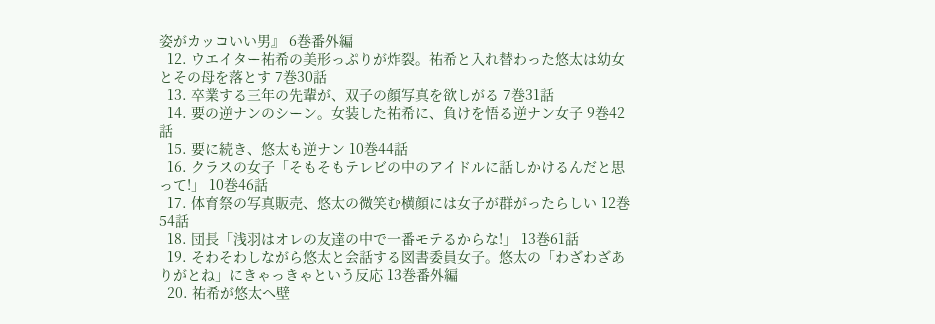姿がカッコいい男』 6巻番外編
  12. ウエイター祐希の美形っぷりが炸裂。祐希と入れ替わった悠太は幼女とその母を落とす 7巻30話
  13. 卒業する三年の先輩が、双子の顔写真を欲しがる 7巻31話
  14. 要の逆ナンのシーン。女装した祐希に、負けを悟る逆ナン女子 9巻42話
  15. 要に続き、悠太も逆ナン 10巻44話
  16. クラスの女子「そもそもテレビの中のアイドルに話しかけるんだと思って!」 10巻46話
  17. 体育祭の写真販売、悠太の微笑む横顔には女子が群がったらしい 12巻54話
  18. 団長「浅羽はオレの友達の中で一番モテるからな!」 13巻61話
  19. そわそわしながら悠太と会話する図書委員女子。悠太の「わざわざありがとね」にきゃっきゃという反応 13巻番外編
  20. 祐希が悠太へ壁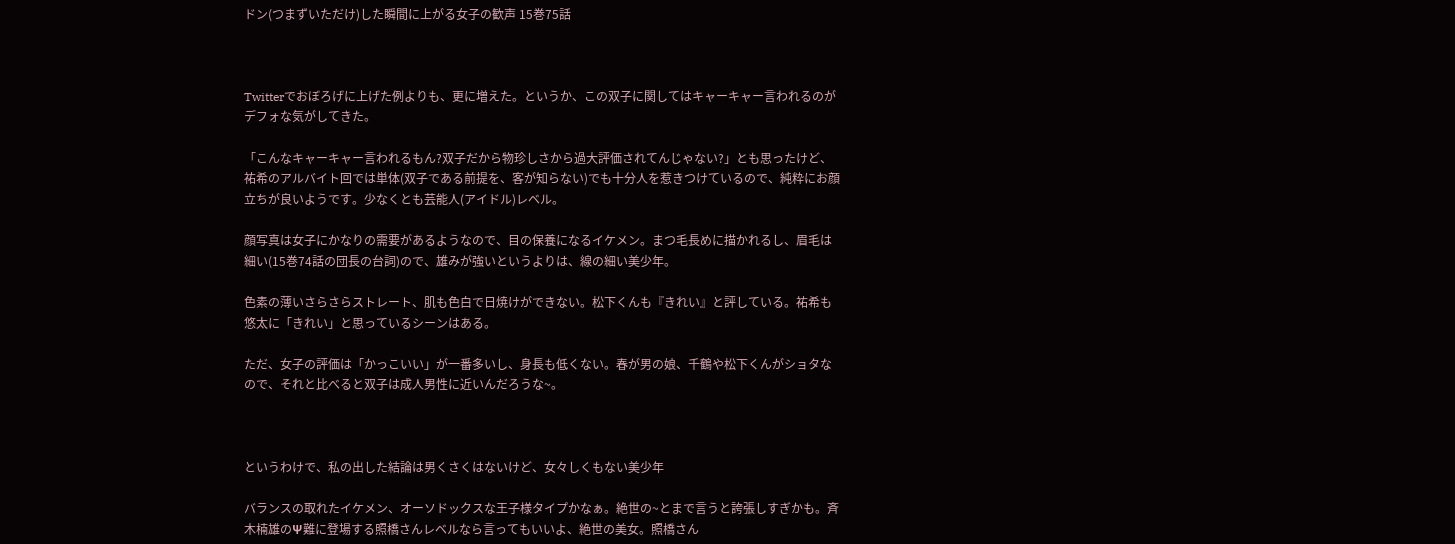ドン(つまずいただけ)した瞬間に上がる女子の歓声 15巻75話



Twitterでおぼろげに上げた例よりも、更に増えた。というか、この双子に関してはキャーキャー言われるのがデフォな気がしてきた。

「こんなキャーキャー言われるもん?双子だから物珍しさから過大評価されてんじゃない?」とも思ったけど、祐希のアルバイト回では単体(双子である前提を、客が知らない)でも十分人を惹きつけているので、純粋にお顔立ちが良いようです。少なくとも芸能人(アイドル)レベル。

顔写真は女子にかなりの需要があるようなので、目の保養になるイケメン。まつ毛長めに描かれるし、眉毛は細い(15巻74話の団長の台詞)ので、雄みが強いというよりは、線の細い美少年。

色素の薄いさらさらストレート、肌も色白で日焼けができない。松下くんも『きれい』と評している。祐希も悠太に「きれい」と思っているシーンはある。

ただ、女子の評価は「かっこいい」が一番多いし、身長も低くない。春が男の娘、千鶴や松下くんがショタなので、それと比べると双子は成人男性に近いんだろうな~。



というわけで、私の出した結論は男くさくはないけど、女々しくもない美少年

バランスの取れたイケメン、オーソドックスな王子様タイプかなぁ。絶世の~とまで言うと誇張しすぎかも。斉木楠雄のΨ難に登場する照橋さんレベルなら言ってもいいよ、絶世の美女。照橋さん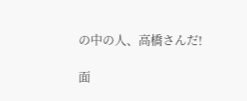の中の人、高橋さんだ!

面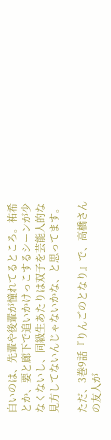白いのは、先輩や後輩が憧れてるところ。祐希とか、要と廊下で追いかけっこするシーンが少なくないし、同級生あたりは双子を芸能人的な見方してないんじゃないかな、と思ってます。

ただ、3巻9話『りんごのとなり』で、高橋さんの友人が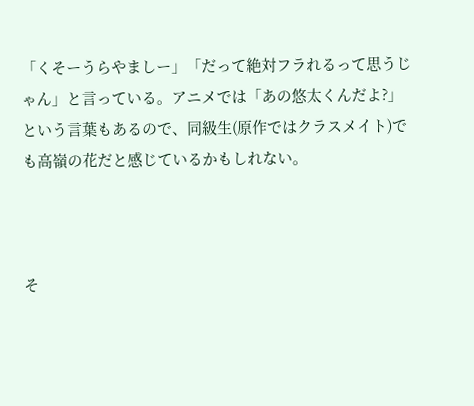「くそーうらやましー」「だって絶対フラれるって思うじゃん」と言っている。アニメでは「あの悠太くんだよ?」という言葉もあるので、同級生(原作ではクラスメイト)でも高嶺の花だと感じているかもしれない。



そ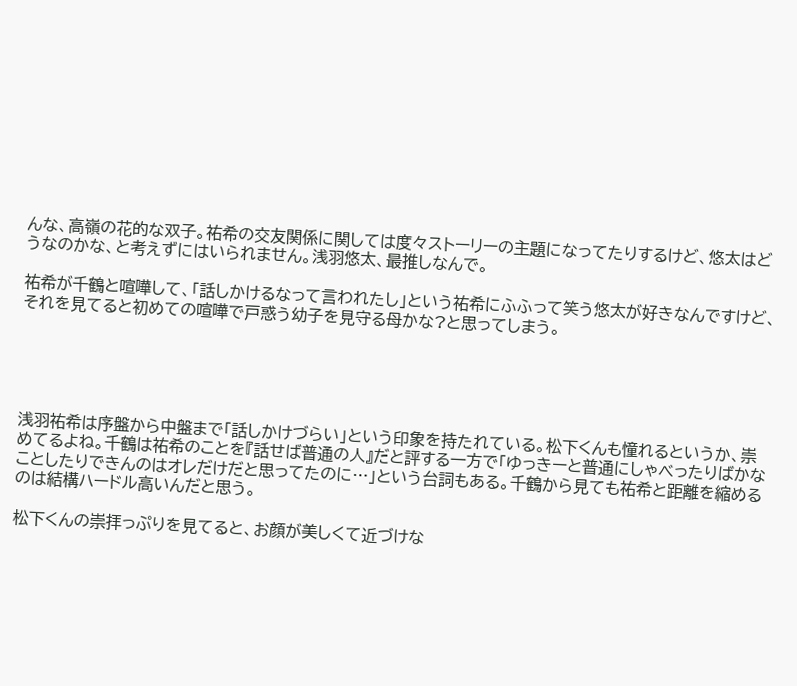んな、高嶺の花的な双子。祐希の交友関係に関しては度々ストーリーの主題になってたりするけど、悠太はどうなのかな、と考えずにはいられません。浅羽悠太、最推しなんで。

祐希が千鶴と喧嘩して、「話しかけるなって言われたし」という祐希にふふって笑う悠太が好きなんですけど、それを見てると初めての喧嘩で戸惑う幼子を見守る母かな?と思ってしまう。





浅羽祐希は序盤から中盤まで「話しかけづらい」という印象を持たれている。松下くんも憧れるというか、崇めてるよね。千鶴は祐希のことを『話せば普通の人』だと評する一方で「ゆっきーと普通にしゃべったりばかなことしたりできんのはオレだけだと思ってたのに…」という台詞もある。千鶴から見ても祐希と距離を縮めるのは結構ハードル高いんだと思う。

松下くんの崇拝っぷりを見てると、お顔が美しくて近づけな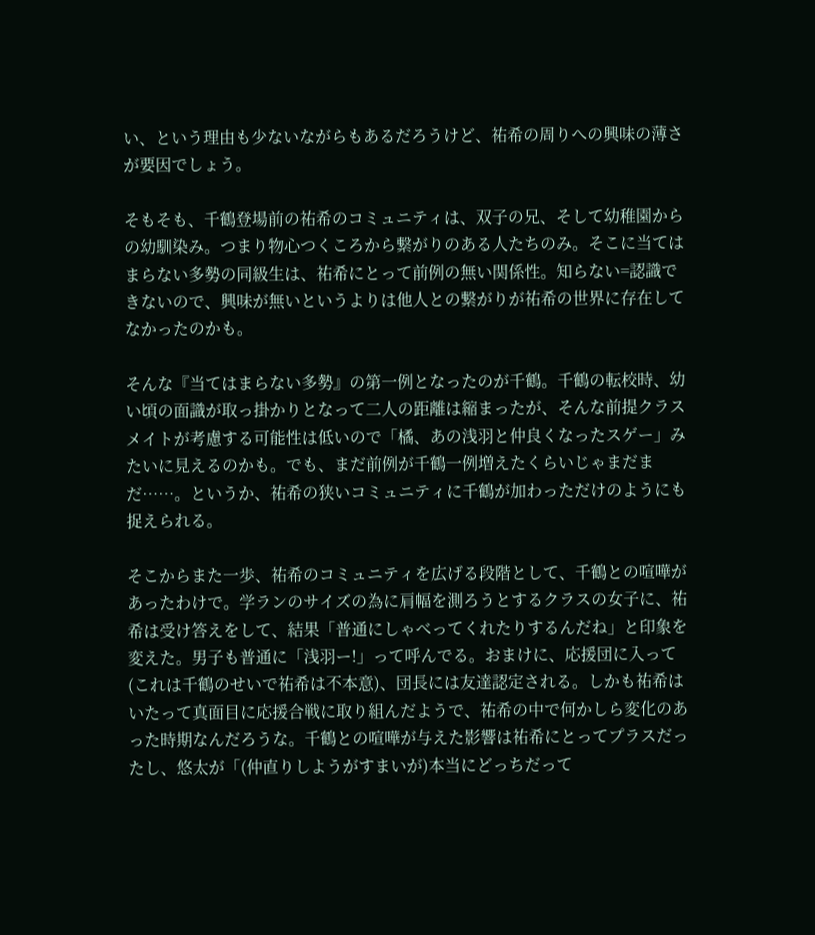い、という理由も少ないながらもあるだろうけど、祐希の周りへの興味の薄さが要因でしょう。

そもそも、千鶴登場前の祐希のコミュニティは、双子の兄、そして幼稚園からの幼馴染み。つまり物心つくころから繋がりのある人たちのみ。そこに当てはまらない多勢の同級生は、祐希にとって前例の無い関係性。知らない=認識できないので、興味が無いというよりは他人との繋がりが祐希の世界に存在してなかったのかも。

そんな『当てはまらない多勢』の第一例となったのが千鶴。千鶴の転校時、幼い頃の面識が取っ掛かりとなって二人の距離は縮まったが、そんな前提クラスメイトが考慮する可能性は低いので「橘、あの浅羽と仲良くなったスゲー」みたいに見えるのかも。でも、まだ前例が千鶴一例増えたくらいじゃまだまだ……。というか、祐希の狭いコミュニティに千鶴が加わっただけのようにも捉えられる。

そこからまた一歩、祐希のコミュニティを広げる段階として、千鶴との喧嘩があったわけで。学ランのサイズの為に肩幅を測ろうとするクラスの女子に、祐希は受け答えをして、結果「普通にしゃべってくれたりするんだね」と印象を変えた。男子も普通に「浅羽ー!」って呼んでる。おまけに、応援団に入って(これは千鶴のせいで祐希は不本意)、団長には友達認定される。しかも祐希はいたって真面目に応援合戦に取り組んだようで、祐希の中で何かしら変化のあった時期なんだろうな。千鶴との喧嘩が与えた影響は祐希にとってプラスだったし、悠太が「(仲直りしようがすまいが)本当にどっちだって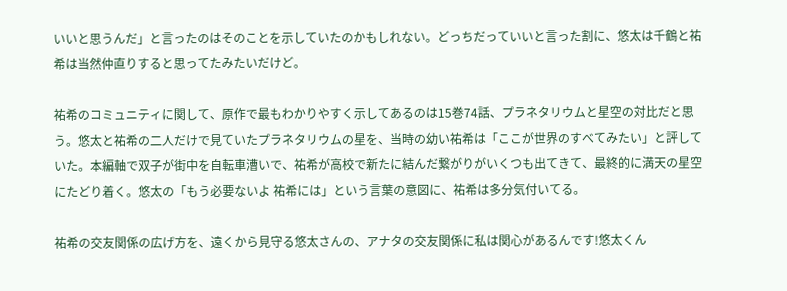いいと思うんだ」と言ったのはそのことを示していたのかもしれない。どっちだっていいと言った割に、悠太は千鶴と祐希は当然仲直りすると思ってたみたいだけど。

祐希のコミュニティに関して、原作で最もわかりやすく示してあるのは15巻74話、プラネタリウムと星空の対比だと思う。悠太と祐希の二人だけで見ていたプラネタリウムの星を、当時の幼い祐希は「ここが世界のすべてみたい」と評していた。本編軸で双子が街中を自転車漕いで、祐希が高校で新たに結んだ繋がりがいくつも出てきて、最終的に満天の星空にたどり着く。悠太の「もう必要ないよ 祐希には」という言葉の意図に、祐希は多分気付いてる。

祐希の交友関係の広げ方を、遠くから見守る悠太さんの、アナタの交友関係に私は関心があるんです!悠太くん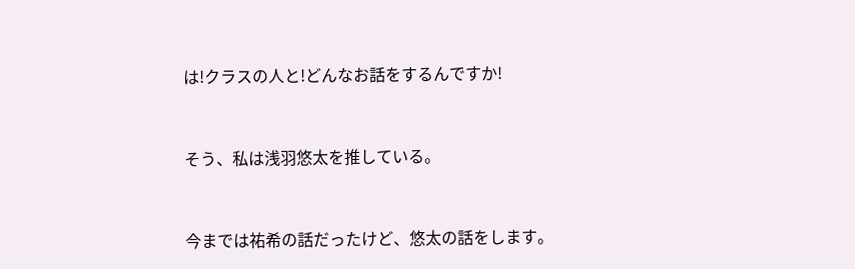は!クラスの人と!どんなお話をするんですか!



そう、私は浅羽悠太を推している。



今までは祐希の話だったけど、悠太の話をします。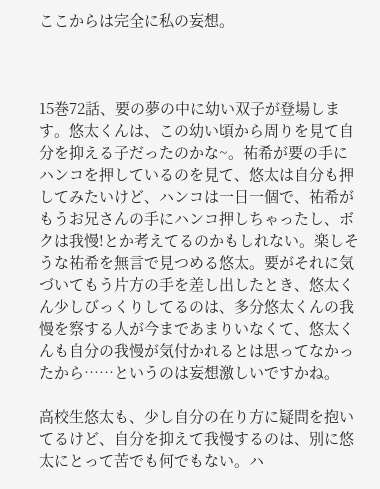ここからは完全に私の妄想。



15巻72話、要の夢の中に幼い双子が登場します。悠太くんは、この幼い頃から周りを見て自分を抑える子だったのかな~。祐希が要の手にハンコを押しているのを見て、悠太は自分も押してみたいけど、ハンコは一日一個で、祐希がもうお兄さんの手にハンコ押しちゃったし、ボクは我慢!とか考えてるのかもしれない。楽しそうな祐希を無言で見つめる悠太。要がそれに気づいてもう片方の手を差し出したとき、悠太くん少しびっくりしてるのは、多分悠太くんの我慢を察する人が今まであまりいなくて、悠太くんも自分の我慢が気付かれるとは思ってなかったから……というのは妄想激しいですかね。

高校生悠太も、少し自分の在り方に疑問を抱いてるけど、自分を抑えて我慢するのは、別に悠太にとって苦でも何でもない。ハ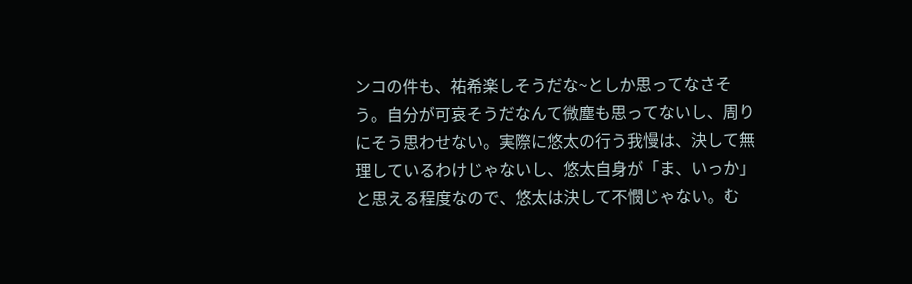ンコの件も、祐希楽しそうだな~としか思ってなさそう。自分が可哀そうだなんて微塵も思ってないし、周りにそう思わせない。実際に悠太の行う我慢は、決して無理しているわけじゃないし、悠太自身が「ま、いっか」と思える程度なので、悠太は決して不憫じゃない。む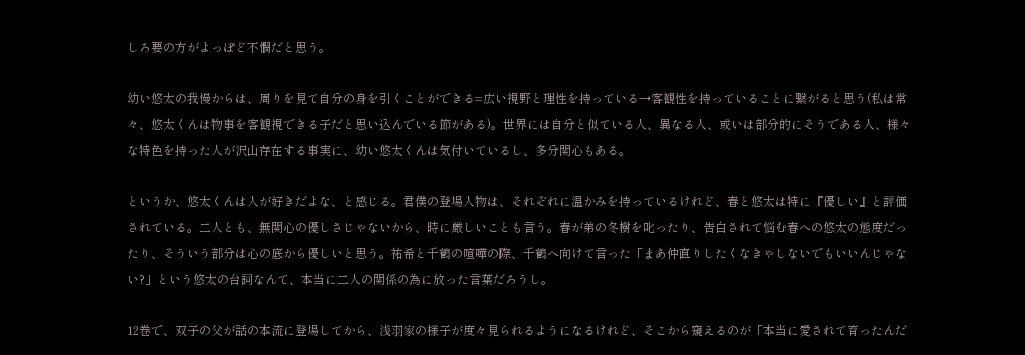しろ要の方がよっぽど不憫だと思う。

幼い悠太の我慢からは、周りを見て自分の身を引くことができる=広い視野と理性を持っている→客観性を持っていることに繋がると思う(私は常々、悠太くんは物事を客観視できる子だと思い込んでいる節がある)。世界には自分と似ている人、異なる人、或いは部分的にそうである人、様々な特色を持った人が沢山存在する事実に、幼い悠太くんは気付いているし、多分関心もある。

というか、悠太くんは人が好きだよな、と感じる。君僕の登場人物は、それぞれに温かみを持っているけれど、春と悠太は特に『優しい』と評価されている。二人とも、無関心の優しさじゃないから、時に厳しいことも言う。春が弟の冬樹を叱ったり、告白されて悩む春への悠太の態度だったり、そういう部分は心の底から優しいと思う。祐希と千鶴の喧嘩の際、千鶴へ向けて言った「まあ仲直りしたくなきゃしないでもいいんじゃない?」という悠太の台詞なんて、本当に二人の関係の為に放った言葉だろうし。

12巻で、双子の父が話の本流に登場してから、浅羽家の様子が度々見られるようになるけれど、そこから窺えるのが「本当に愛されて育ったんだ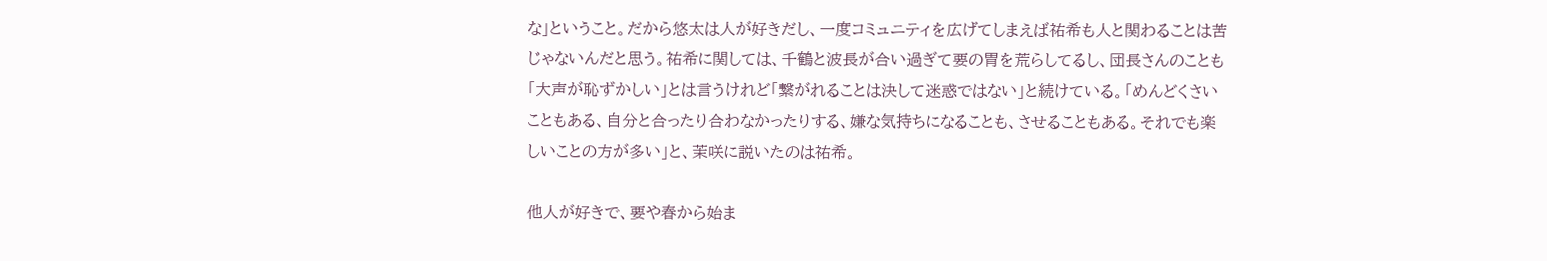な」ということ。だから悠太は人が好きだし、一度コミュニティを広げてしまえば祐希も人と関わることは苦じゃないんだと思う。祐希に関しては、千鶴と波長が合い過ぎて要の胃を荒らしてるし、団長さんのことも「大声が恥ずかしい」とは言うけれど「繋がれることは決して迷惑ではない」と続けている。「めんどくさいこともある、自分と合ったり合わなかったりする、嫌な気持ちになることも、させることもある。それでも楽しいことの方が多い」と、茉咲に説いたのは祐希。

他人が好きで、要や春から始ま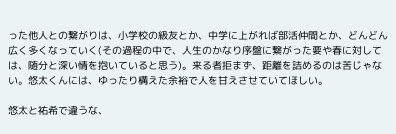った他人との繋がりは、小学校の級友とか、中学に上がれば部活仲間とか、どんどん広く多くなっていく(その過程の中で、人生のかなり序盤に繋がった要や春に対しては、随分と深い情を抱いていると思う)。来る者拒まず、距離を詰めるのは苦じゃない。悠太くんには、ゆったり構えた余裕で人を甘えさせていてほしい。

悠太と祐希で違うな、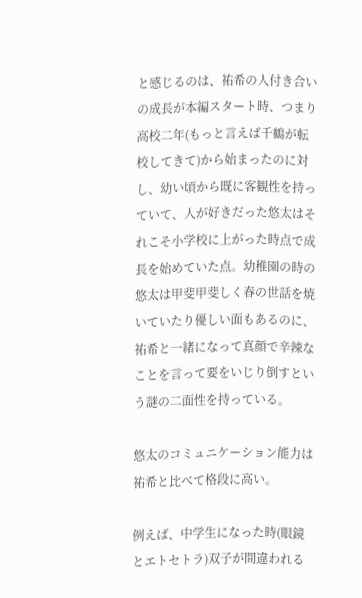と感じるのは、祐希の人付き合いの成長が本編スタート時、つまり高校二年(もっと言えば千鶴が転校してきて)から始まったのに対し、幼い頃から既に客観性を持っていて、人が好きだった悠太はそれこそ小学校に上がった時点で成長を始めていた点。幼稚園の時の悠太は甲斐甲斐しく春の世話を焼いていたり優しい面もあるのに、祐希と一緒になって真顔で辛辣なことを言って要をいじり倒すという謎の二面性を持っている。

悠太のコミュニケーション能力は祐希と比べて格段に高い。

例えば、中学生になった時(眼鏡とエトセトラ)双子が間違われる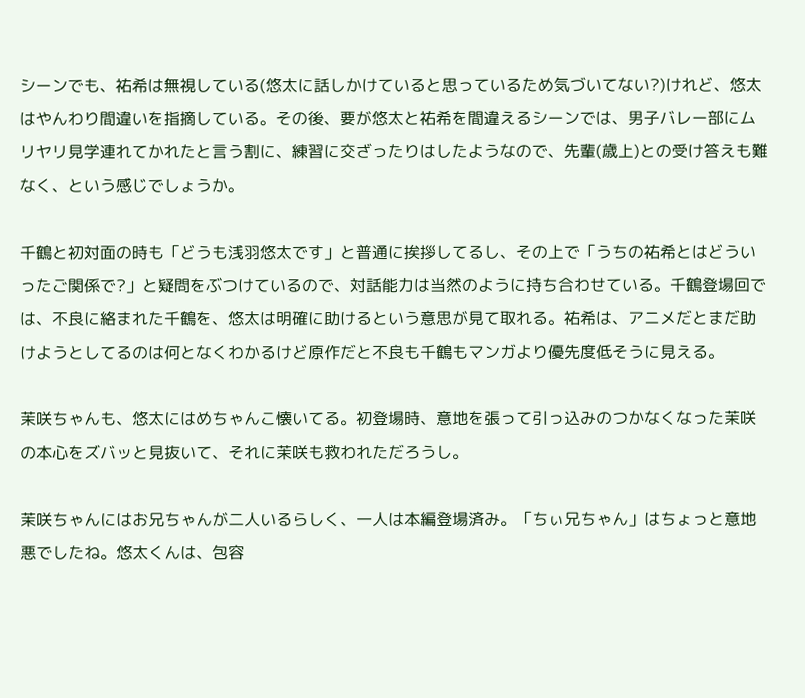シーンでも、祐希は無視している(悠太に話しかけていると思っているため気づいてない?)けれど、悠太はやんわり間違いを指摘している。その後、要が悠太と祐希を間違えるシーンでは、男子バレー部にムリヤリ見学連れてかれたと言う割に、練習に交ざったりはしたようなので、先輩(歳上)との受け答えも難なく、という感じでしょうか。

千鶴と初対面の時も「どうも浅羽悠太です」と普通に挨拶してるし、その上で「うちの祐希とはどういったご関係で?」と疑問をぶつけているので、対話能力は当然のように持ち合わせている。千鶴登場回では、不良に絡まれた千鶴を、悠太は明確に助けるという意思が見て取れる。祐希は、アニメだとまだ助けようとしてるのは何となくわかるけど原作だと不良も千鶴もマンガより優先度低そうに見える。

茉咲ちゃんも、悠太にはめちゃんこ懐いてる。初登場時、意地を張って引っ込みのつかなくなった茉咲の本心をズバッと見抜いて、それに茉咲も救われただろうし。

茉咲ちゃんにはお兄ちゃんが二人いるらしく、一人は本編登場済み。「ちぃ兄ちゃん」はちょっと意地悪でしたね。悠太くんは、包容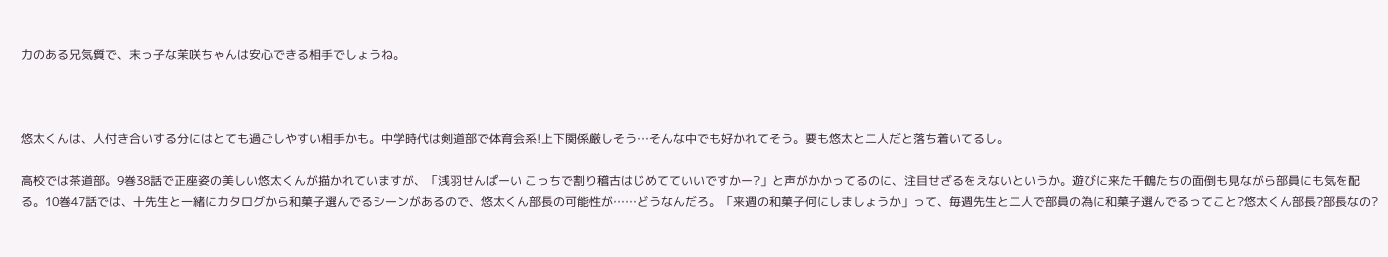力のある兄気質で、末っ子な茉咲ちゃんは安心できる相手でしょうね。



悠太くんは、人付き合いする分にはとても過ごしやすい相手かも。中学時代は剣道部で体育会系!上下関係厳しそう…そんな中でも好かれてそう。要も悠太と二人だと落ち着いてるし。

高校では茶道部。9巻38話で正座姿の美しい悠太くんが描かれていますが、「浅羽せんぱーい こっちで割り稽古はじめてていいですかー?」と声がかかってるのに、注目せざるをえないというか。遊びに来た千鶴たちの面倒も見ながら部員にも気を配る。10巻47話では、十先生と一緒にカタログから和菓子選んでるシーンがあるので、悠太くん部長の可能性が……どうなんだろ。「来週の和菓子何にしましょうか」って、毎週先生と二人で部員の為に和菓子選んでるってこと?悠太くん部長?部長なの?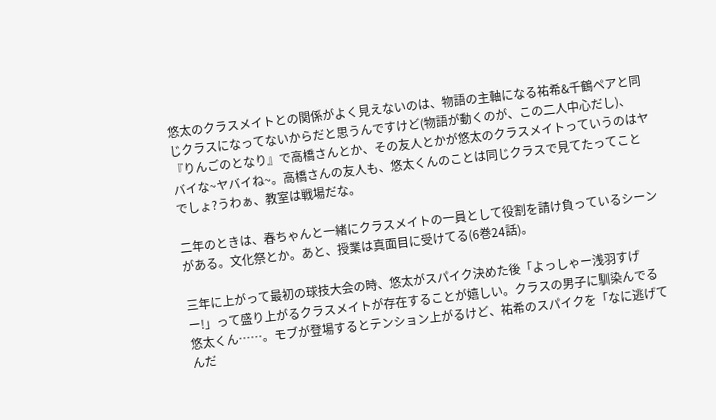悠太のクラスメイトとの関係がよく見えないのは、物語の主軸になる祐希&千鶴ペアと同じクラスになってないからだと思うんですけど(物語が動くのが、この二人中心だし)、『りんごのとなり』で高橋さんとか、その友人とかが悠太のクラスメイトっていうのはヤバイな~ヤバイね~。高橋さんの友人も、悠太くんのことは同じクラスで見てたってことでしょ?うわぁ、教室は戦場だな。

二年のときは、春ちゃんと一緒にクラスメイトの一員として役割を請け負っているシーンがある。文化祭とか。あと、授業は真面目に受けてる(6巻24話)。

三年に上がって最初の球技大会の時、悠太がスパイク決めた後「よっしゃー浅羽すげー!」って盛り上がるクラスメイトが存在することが嬉しい。クラスの男子に馴染んでる悠太くん……。モブが登場するとテンション上がるけど、祐希のスパイクを「なに逃げてんだ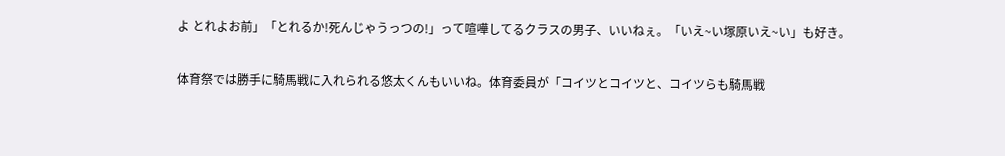よ とれよお前」「とれるか!死んじゃうっつの!」って喧嘩してるクラスの男子、いいねぇ。「いえ~い塚原いえ~い」も好き。

体育祭では勝手に騎馬戦に入れられる悠太くんもいいね。体育委員が「コイツとコイツと、コイツらも騎馬戦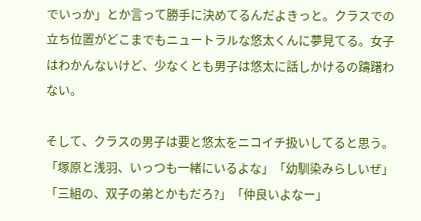でいっか」とか言って勝手に決めてるんだよきっと。クラスでの立ち位置がどこまでもニュートラルな悠太くんに夢見てる。女子はわかんないけど、少なくとも男子は悠太に話しかけるの躊躇わない。

そして、クラスの男子は要と悠太をニコイチ扱いしてると思う。「塚原と浅羽、いっつも一緒にいるよな」「幼馴染みらしいぜ」「三組の、双子の弟とかもだろ?」「仲良いよなー」